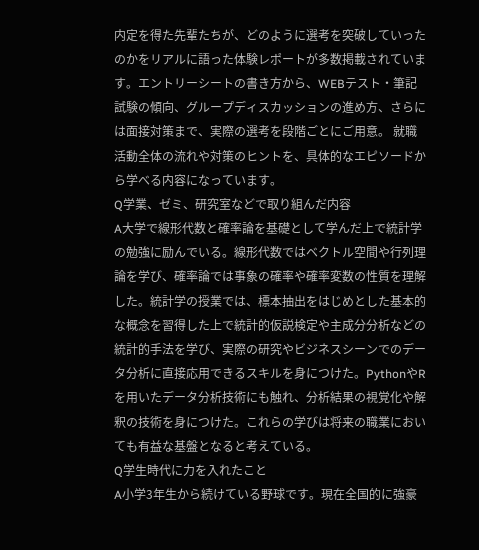内定を得た先輩たちが、どのように選考を突破していったのかをリアルに語った体験レポートが多数掲載されています。エントリーシートの書き方から、WEBテスト・筆記試験の傾向、グループディスカッションの進め方、さらには面接対策まで、実際の選考を段階ごとにご用意。 就職活動全体の流れや対策のヒントを、具体的なエピソードから学べる内容になっています。
Q学業、ゼミ、研究室などで取り組んだ内容
A大学で線形代数と確率論を基礎として学んだ上で統計学の勉強に励んでいる。線形代数ではベクトル空間や行列理論を学び、確率論では事象の確率や確率変数の性質を理解した。統計学の授業では、標本抽出をはじめとした基本的な概念を習得した上で統計的仮説検定や主成分分析などの統計的手法を学び、実際の研究やビジネスシーンでのデータ分析に直接応用できるスキルを身につけた。PythonやRを用いたデータ分析技術にも触れ、分析結果の視覚化や解釈の技術を身につけた。これらの学びは将来の職業においても有益な基盤となると考えている。
Q学生時代に力を入れたこと
A小学3年生から続けている野球です。現在全国的に強豪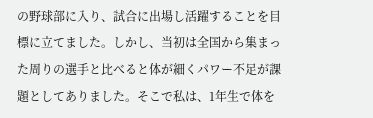の野球部に入り、試合に出場し活躍することを目標に立てました。しかし、当初は全国から集まった周りの選手と比べると体が細くパワー不足が課題としてありました。そこで私は、1年生で体を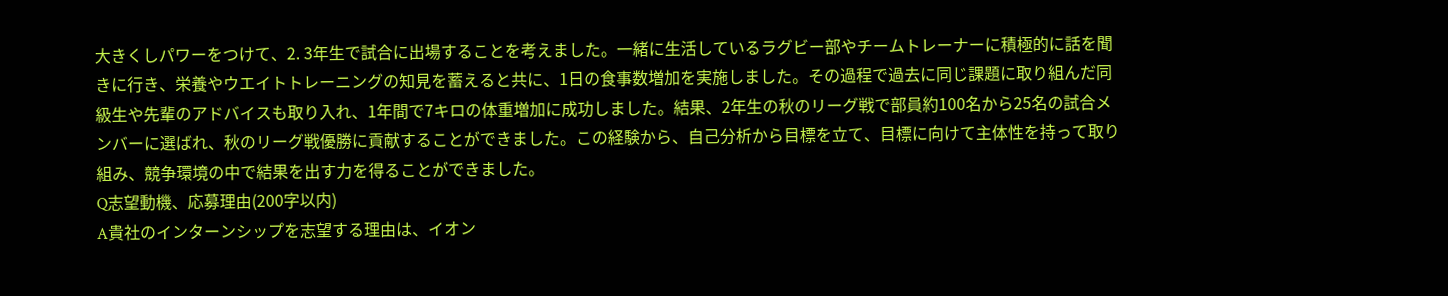大きくしパワーをつけて、2. 3年生で試合に出場することを考えました。一緒に生活しているラグビー部やチームトレーナーに積極的に話を聞きに行き、栄養やウエイトトレーニングの知見を蓄えると共に、1日の食事数増加を実施しました。その過程で過去に同じ課題に取り組んだ同級生や先輩のアドバイスも取り入れ、1年間で7キロの体重増加に成功しました。結果、2年生の秋のリーグ戦で部員約100名から25名の試合メンバーに選ばれ、秋のリーグ戦優勝に貢献することができました。この経験から、自己分析から目標を立て、目標に向けて主体性を持って取り組み、競争環境の中で結果を出す力を得ることができました。
Q志望動機、応募理由(200字以内)
A貴社のインターンシップを志望する理由は、イオン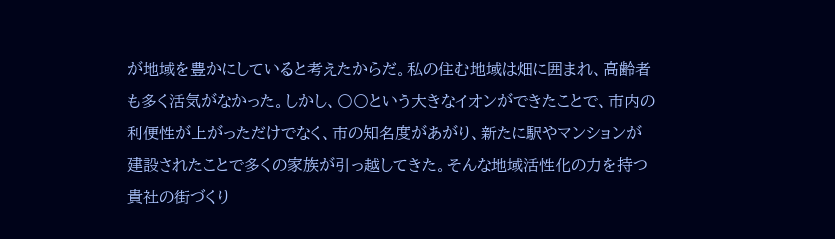が地域を豊かにしていると考えたからだ。私の住む地域は畑に囲まれ、高齢者も多く活気がなかった。しかし、〇〇という大きなイオンができたことで、市内の利便性が上がっただけでなく、市の知名度があがり、新たに駅やマンションが建設されたことで多くの家族が引っ越してきた。そんな地域活性化の力を持つ貴社の街づくり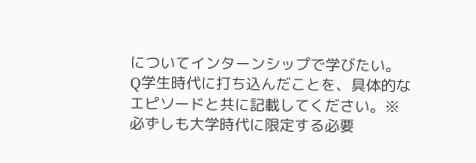についてインターンシップで学びたい。
Q学生時代に打ち込んだことを、具体的なエピソードと共に記載してください。※必ずしも大学時代に限定する必要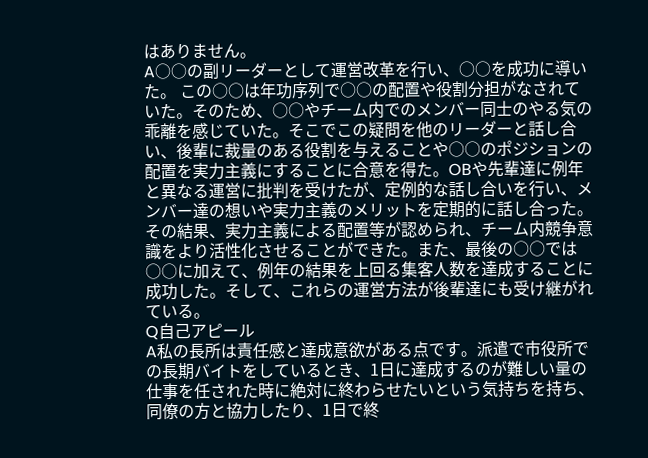はありません。
A○○の副リーダーとして運営改革を行い、○○を成功に導いた。 この○○は年功序列で○○の配置や役割分担がなされていた。そのため、○○やチーム内でのメンバー同士のやる気の乖離を感じていた。そこでこの疑問を他のリーダーと話し合い、後輩に裁量のある役割を与えることや○○のポジションの配置を実力主義にすることに合意を得た。OBや先輩達に例年と異なる運営に批判を受けたが、定例的な話し合いを行い、メンバー達の想いや実力主義のメリットを定期的に話し合った。 その結果、実力主義による配置等が認められ、チーム内競争意識をより活性化させることができた。また、最後の○○では○○に加えて、例年の結果を上回る集客人数を達成することに成功した。そして、これらの運営方法が後輩達にも受け継がれている。
Q自己アピール
A私の長所は責任感と達成意欲がある点です。派遣で市役所での長期バイトをしているとき、1日に達成するのが難しい量の仕事を任された時に絶対に終わらせたいという気持ちを持ち、同僚の方と協力したり、1日で終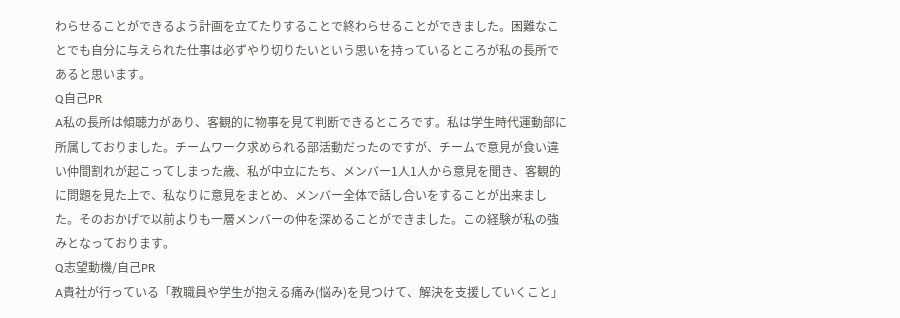わらせることができるよう計画を立てたりすることで終わらせることができました。困難なことでも自分に与えられた仕事は必ずやり切りたいという思いを持っているところが私の長所であると思います。
Q自己PR
A私の長所は傾聴力があり、客観的に物事を見て判断できるところです。私は学生時代運動部に所属しておりました。チームワーク求められる部活動だったのですが、チームで意見が食い違い仲間割れが起こってしまった歳、私が中立にたち、メンバー1人1人から意見を聞き、客観的に問題を見た上で、私なりに意見をまとめ、メンバー全体で話し合いをすることが出来ました。そのおかげで以前よりも一層メンバーの仲を深めることができました。この経験が私の強みとなっております。
Q志望動機/自己PR
A貴社が行っている「教職員や学生が抱える痛み(悩み)を見つけて、解決を支援していくこと」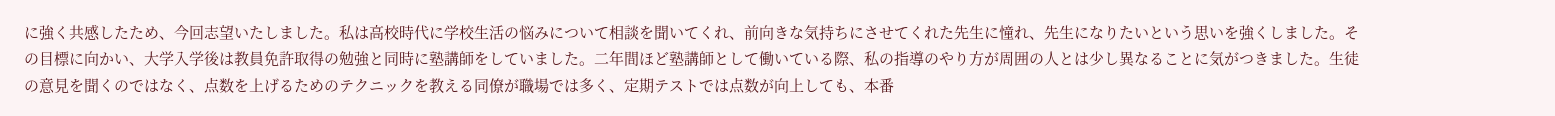に強く共感したため、今回志望いたしました。私は高校時代に学校生活の悩みについて相談を聞いてくれ、前向きな気持ちにさせてくれた先生に憧れ、先生になりたいという思いを強くしました。その目標に向かい、大学入学後は教員免許取得の勉強と同時に塾講師をしていました。二年間ほど塾講師として働いている際、私の指導のやり方が周囲の人とは少し異なることに気がつきました。生徒の意見を聞くのではなく、点数を上げるためのテクニックを教える同僚が職場では多く、定期テストでは点数が向上しても、本番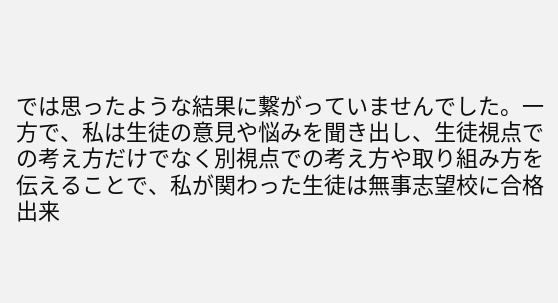では思ったような結果に繋がっていませんでした。一方で、私は生徒の意見や悩みを聞き出し、生徒視点での考え方だけでなく別視点での考え方や取り組み方を伝えることで、私が関わった生徒は無事志望校に合格出来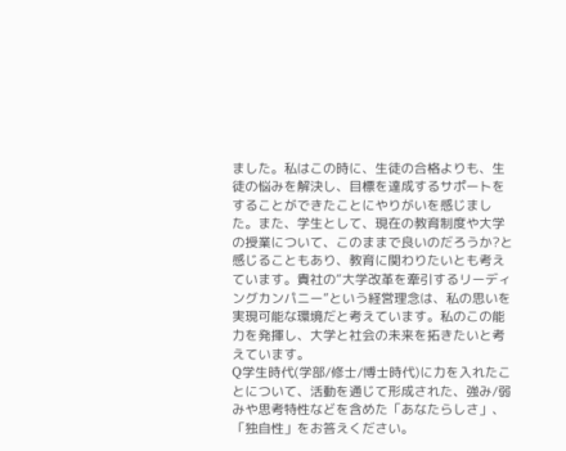ました。私はこの時に、生徒の合格よりも、生徒の悩みを解決し、目標を達成するサポートをすることができたことにやりがいを感じました。また、学生として、現在の教育制度や大学の授業について、このままで良いのだろうか?と感じることもあり、教育に関わりたいとも考えています。貴社の“大学改革を牽引するリーディングカンパニー”という経営理念は、私の思いを実現可能な環境だと考えています。私のこの能力を発揮し、大学と社会の未来を拓きたいと考えています。
Q学生時代(学部/修士/博士時代)に力を入れたことについて、活動を通じて形成された、強み/弱みや思考特性などを含めた「あなたらしさ」、「独自性」をお答えください。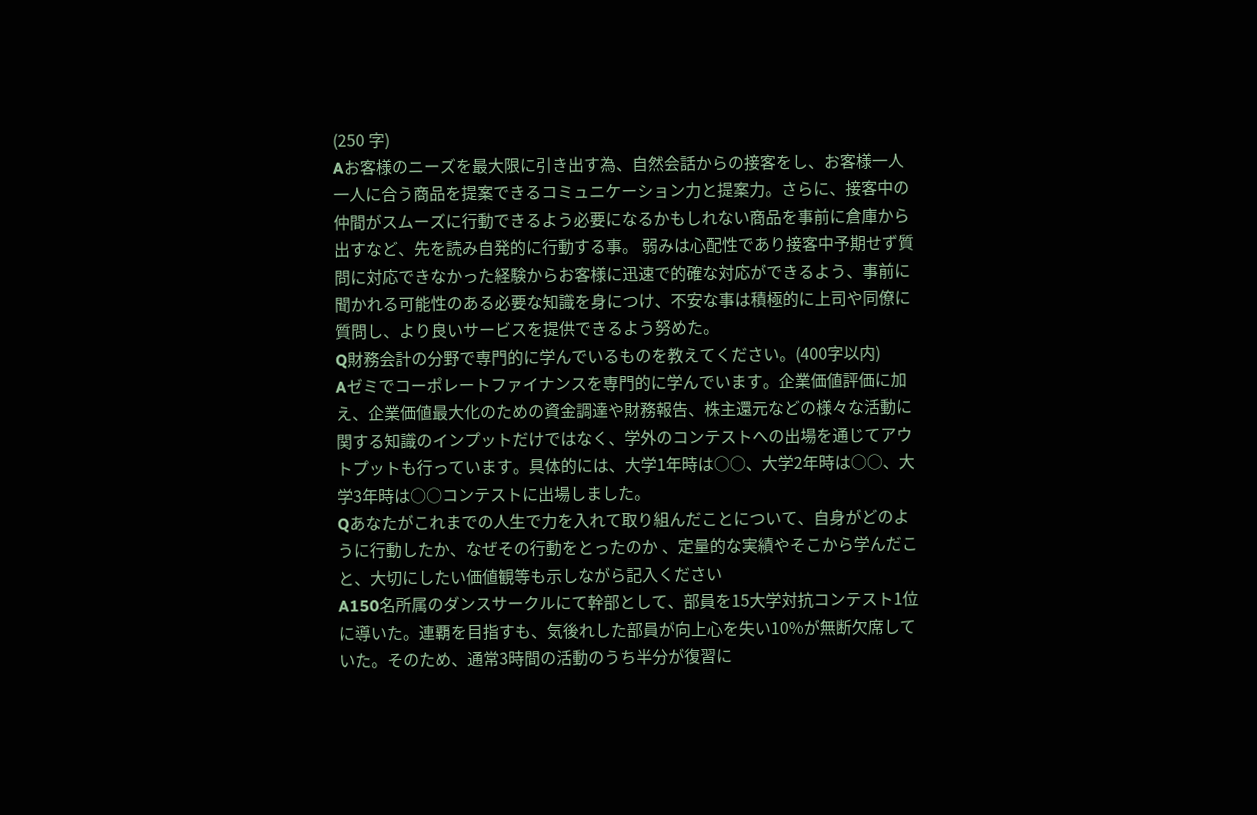(250 字)
Aお客様のニーズを最大限に引き出す為、自然会話からの接客をし、お客様一人一人に合う商品を提案できるコミュニケーション力と提案力。さらに、接客中の仲間がスムーズに行動できるよう必要になるかもしれない商品を事前に倉庫から出すなど、先を読み自発的に行動する事。 弱みは心配性であり接客中予期せず質問に対応できなかった経験からお客様に迅速で的確な対応ができるよう、事前に聞かれる可能性のある必要な知識を身につけ、不安な事は積極的に上司や同僚に質問し、より良いサービスを提供できるよう努めた。
Q財務会計の分野で専門的に学んでいるものを教えてください。(400字以内)
Aゼミでコーポレートファイナンスを専門的に学んでいます。企業価値評価に加え、企業価値最大化のための資金調達や財務報告、株主還元などの様々な活動に関する知識のインプットだけではなく、学外のコンテストへの出場を通じてアウトプットも行っています。具体的には、大学1年時は○○、大学2年時は○○、大学3年時は○○コンテストに出場しました。
Qあなたがこれまでの人生で力を入れて取り組んだことについて、自身がどのように行動したか、なぜその行動をとったのか 、定量的な実績やそこから学んだこと、大切にしたい価値観等も示しながら記入ください
A150名所属のダンスサークルにて幹部として、部員を15大学対抗コンテスト1位に導いた。連覇を目指すも、気後れした部員が向上心を失い10%が無断欠席していた。そのため、通常3時間の活動のうち半分が復習に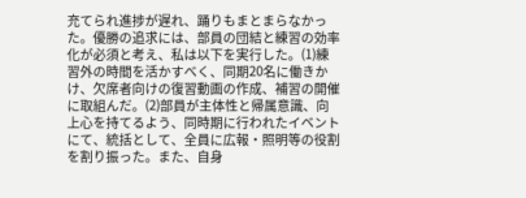充てられ進捗が遅れ、踊りもまとまらなかった。優勝の追求には、部員の団結と練習の効率化が必須と考え、私は以下を実行した。(1)練習外の時間を活かすべく、同期20名に働きかけ、欠席者向けの復習動画の作成、補習の開催に取組んだ。(2)部員が主体性と帰属意識、向上心を持てるよう、同時期に行われたイベントにて、統括として、全員に広報・照明等の役割を割り振った。また、自身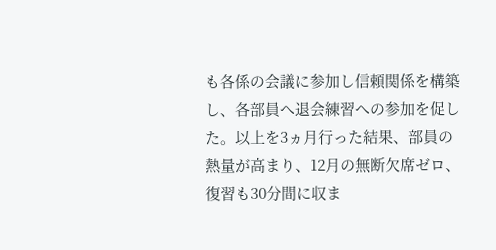も各係の会議に参加し信頼関係を構築し、各部員へ退会練習への参加を促した。以上を3ヵ月行った結果、部員の熱量が高まり、12月の無断欠席ゼロ、復習も30分間に収ま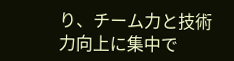り、チーム力と技術力向上に集中で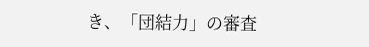き、「団結力」の審査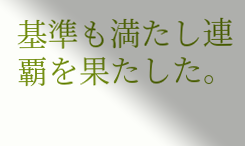基準も満たし連覇を果たした。